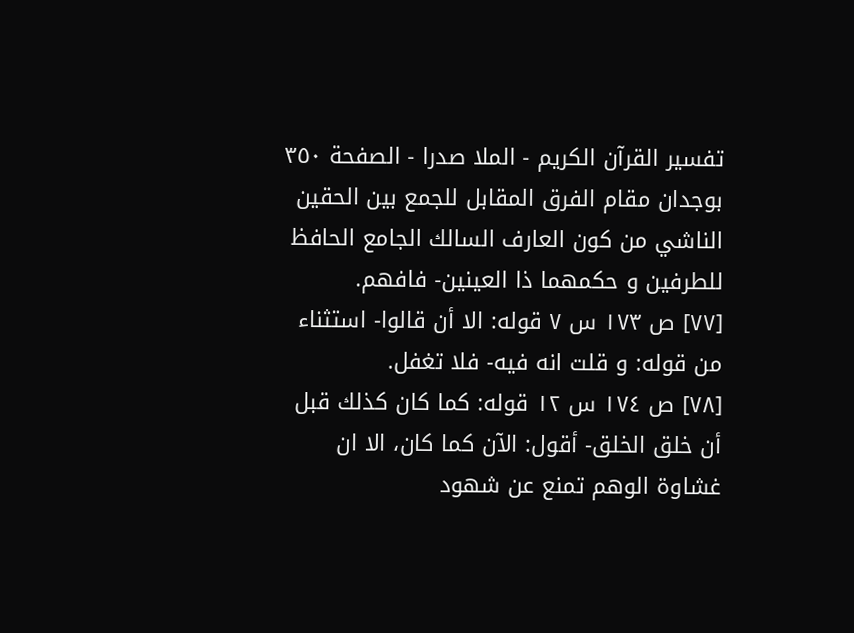تفسیر القرآن الکریم - الملا صدرا - الصفحة ٣٥٠
بوجدان مقام الفرق المقابل للجمع بين الحقين الناشي من كون العارف السالك الجامع الحافظ للطرفين و حكمهما ذا العينين- فافهم.
[٧٧] ص ١٧٣ س ٧ قوله: الا أن قالوا- استثناء من قوله: و قلت انه فيه- فلا تغفل.
[٧٨] ص ١٧٤ س ١٢ قوله: كما كان كذلك قبل أن خلق الخلق- أقول: الآن كما كان، الا ان غشاوة الوهم تمنع عن شهود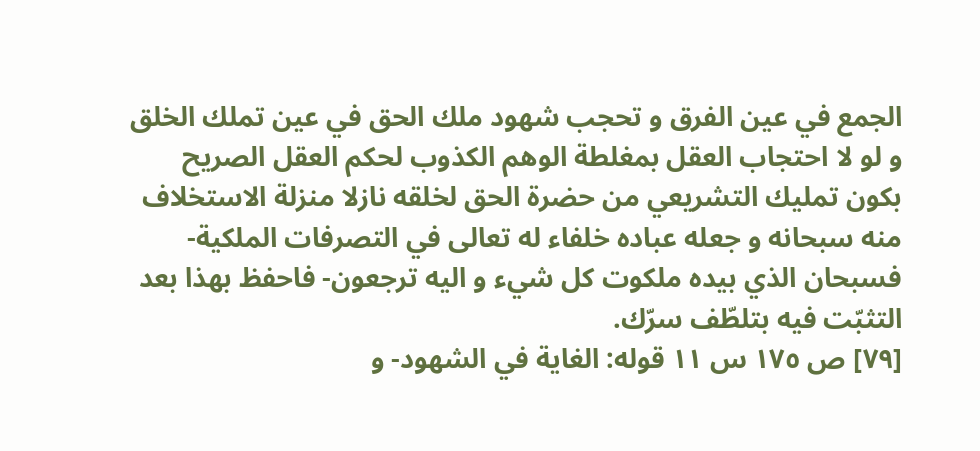الجمع في عين الفرق و تحجب شهود ملك الحق في عين تملك الخلق و لو لا احتجاب العقل بمغلطة الوهم الكذوب لحكم العقل الصريح بكون تمليك التشريعي من حضرة الحق لخلقه نازلا منزلة الاستخلاف منه سبحانه و جعله عباده خلفاء له تعالى في التصرفات الملكية- فسبحان الذي بيده ملكوت كل شيء و اليه ترجعون- فاحفظ بهذا بعد التثبّت فيه بتلطّف سرّك.
[٧٩] ص ١٧٥ س ١١ قوله: الغاية في الشهود- و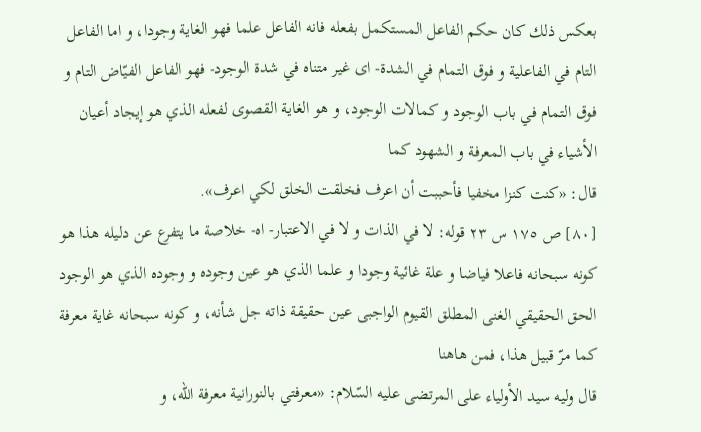بعكس ذلك كان حكم الفاعل المستكمل بفعله فانه الفاعل علما فهو الغاية وجودا، و اما الفاعل التام في الفاعلية و فوق التمام في الشدة- اى غير متناه في شدة الوجود- فهو الفاعل الفيّاض التام و فوق التمام في باب الوجود و كمالات الوجود، و هو الغاية القصوى لفعله الذي هو إيجاد أعيان الأشياء في باب المعرفة و الشهود كما
قال: «كنت كنزا مخفيا فأحببت أن اعرف فخلقت الخلق لكي اعرف».
[٨٠] ص ١٧٥ س ٢٣ قوله: لا في الذات و لا في الاعتبار- اه- خلاصة ما يتفرع عن دليله هذا هو كونه سبحانه فاعلا فياضا و علة غائية وجودا و علما الذي هو عين وجوده و وجوده الذي هو الوجود الحق الحقيقي الغنى المطلق القيوم الواجبى عين حقيقة ذاته جل شأنه، و كونه سبحانه غاية معرفة كما مرّ قبيل هذا، فمن هاهنا
قال وليه سيد الأولياء على المرتضى عليه السّلام: «معرفتي بالنورانية معرفة اللّه، و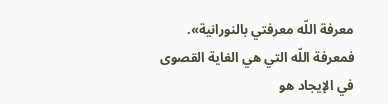معرفة اللّه معرفتي بالنورانية».
فمعرفة اللّه التي هي الغاية القصوى في الإيجاد هو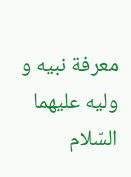معرفة نبيه و وليه عليهما السّلام